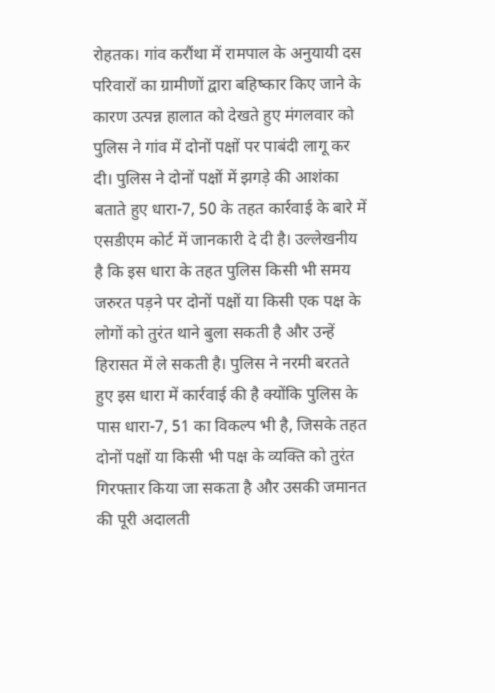रोहतक। गांव करौंथा में रामपाल के अनुयायी दस परिवारों का ग्रामीणों द्वारा बहिष्कार किए जाने के कारण उत्पन्न हालात को देखते हुए मंगलवार को पुलिस ने गांव में दोनों पक्षों पर पाबंदी लागू कर दी। पुलिस ने दोनों पक्षों में झगड़े की आशंका बताते हुए धारा-7, 50 के तहत कार्रवाई के बारे में एसडीएम कोर्ट में जानकारी दे दी है। उल्लेखनीय है कि इस धारा के तहत पुलिस किसी भी समय जरुरत पड़ने पर दोनों पक्षों या किसी एक पक्ष के लोगों को तुरंत थाने बुला सकती है और उन्हें हिरासत में ले सकती है। पुलिस ने नरमी बरतते हुए इस धारा में कार्रवाई की है क्योंकि पुलिस के पास धारा-7, 51 का विकल्प भी है, जिसके तहत दोनों पक्षों या किसी भी पक्ष के व्यक्ति को तुरंत गिरफ्तार किया जा सकता है और उसकी जमानत की पूरी अदालती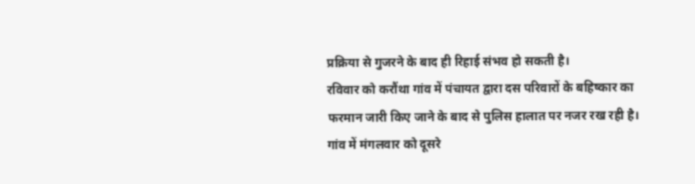प्रक्रिया से गुजरने के बाद ही रिहाई संभव हो सकती है।
रविवार को करौंथा गांव में पंचायत द्वारा दस परिवारों के बहिष्कार का फरमान जारी किए जाने के बाद से पुलिस हालात पर नजर रख रही है। गांव में मंगलवार को दूसरे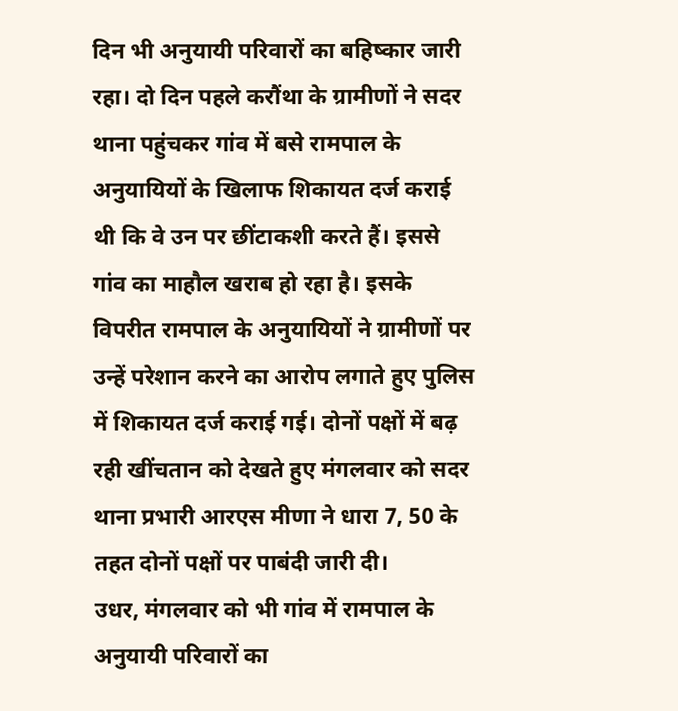दिन भी अनुयायी परिवारों का बहिष्कार जारी रहा। दो दिन पहले करौंथा के ग्रामीणों ने सदर थाना पहुंचकर गांव में बसे रामपाल के अनुयायियों के खिलाफ शिकायत दर्ज कराई थी कि वे उन पर छींटाकशी करते हैं। इससे गांव का माहौल खराब हो रहा है। इसके विपरीत रामपाल के अनुयायियों ने ग्रामीणों पर उन्हें परेशान करने का आरोप लगाते हुए पुलिस में शिकायत दर्ज कराई गई। दोनों पक्षों में बढ़ रही खींचतान को देखते हुए मंगलवार को सदर थाना प्रभारी आरएस मीणा ने धारा 7, 50 के तहत दोनों पक्षों पर पाबंदी जारी दी।
उधर, मंगलवार को भी गांव में रामपाल के अनुयायी परिवारों का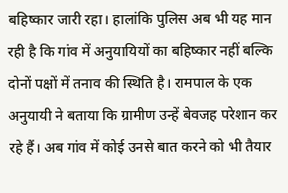बहिष्कार जारी रहा। हालांकि पुलिस अब भी यह मान रही है कि गांव में अनुयायियों का बहिष्कार नहीं बल्कि दोनों पक्षों में तनाव की स्थिति है। रामपाल के एक अनुयायी ने बताया कि ग्रामीण उन्हें बेवजह परेशान कर रहे हैं। अब गांव में कोई उनसे बात करने को भी तैयार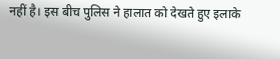नहीं है। इस बीच पुलिस ने हालात को देखते हुए इलाके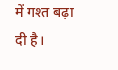में गश्त बढ़ा दी है।